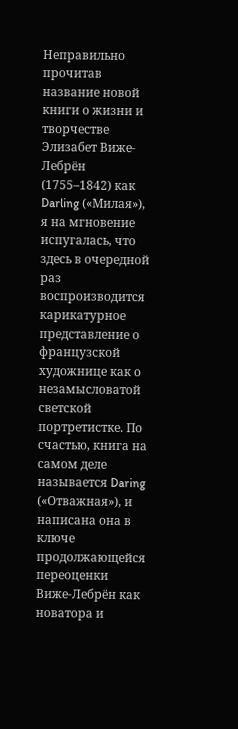Неправильно прочитав название новой книги о жизни и творчестве Элизабет Виже-Лебрён (1755–1842) как Darling («Милая»), я на мгновение испугалась, что здесь в очередной раз воспроизводится карикатурное представление о французской художнице как о незамысловатой светской портретистке. По счастью, книга на самом деле называется Daring («Отважная»), и написана она в ключе продолжающейся переоценки Виже-Лебрён как новатора и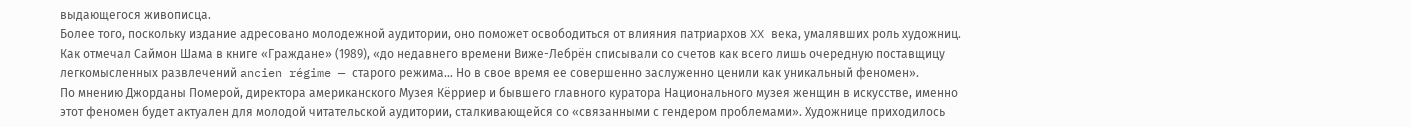выдающегося живописца.
Более того, поскольку издание адресовано молодежной аудитории, оно поможет освободиться от влияния патриархов XX века, умалявших роль художниц. Как отмечал Саймон Шама в книге «Граждане» (1989), «до недавнего времени Виже-Лебрён списывали со счетов как всего лишь очередную поставщицу легкомысленных развлечений ancien régime — старого режима… Но в свое время ее совершенно заслуженно ценили как уникальный феномен».
По мнению Джорданы Померой, директора американского Музея Кёрриер и бывшего главного куратора Национального музея женщин в искусстве, именно этот феномен будет актуален для молодой читательской аудитории, сталкивающейся со «связанными с гендером проблемами». Художнице приходилось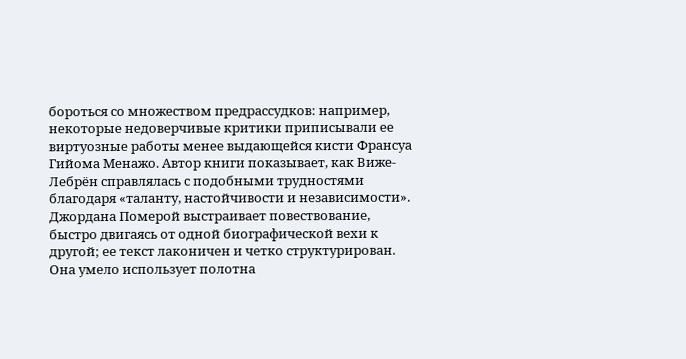бороться со множеством предрассудков: например, некоторые недоверчивые критики приписывали ее виртуозные работы менее выдающейся кисти Франсуа Гийома Менажо. Автор книги показывает, как Виже-Лебрён справлялась с подобными трудностями благодаря «таланту, настойчивости и независимости».
Джордана Померой выстраивает повествование, быстро двигаясь от одной биографической вехи к другой; ее текст лаконичен и четко структурирован. Она умело использует полотна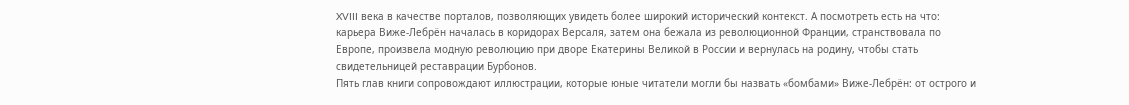XVIII века в качестве порталов, позволяющих увидеть более широкий исторический контекст. А посмотреть есть на что: карьера Виже-Лебрён началась в коридорах Версаля, затем она бежала из революционной Франции, странствовала по Европе, произвела модную революцию при дворе Екатерины Великой в России и вернулась на родину, чтобы стать свидетельницей реставрации Бурбонов.
Пять глав книги сопровождают иллюстрации, которые юные читатели могли бы назвать «бомбами» Виже-Лебрён: от острого и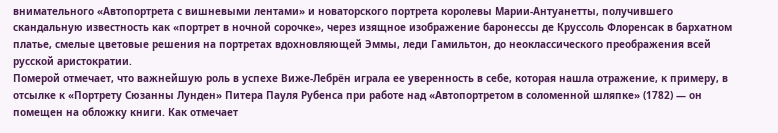внимательного «Автопортрета с вишневыми лентами» и новаторского портрета королевы Марии-Антуанетты, получившего скандальную известность как «портрет в ночной сорочке», через изящное изображение баронессы де Круссоль Флоренсак в бархатном платье, смелые цветовые решения на портретах вдохновляющей Эммы, леди Гамильтон, до неоклассического преображения всей русской аристократии.
Померой отмечает, что важнейшую роль в успехе Виже-Лебрён играла ее уверенность в себе, которая нашла отражение, к примеру, в отсылке к «Портрету Сюзанны Лунден» Питера Пауля Рубенса при работе над «Автопортретом в соломенной шляпке» (1782) — он помещен на обложку книги. Как отмечает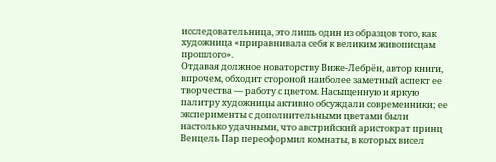исследовательница, это лишь один из образцов того, как художница «приравнивала себя к великим живописцам прошлого».
Отдавая должное новаторству Виже-Лебрён, автор книги, впрочем, обходит стороной наиболее заметный аспект ее творчества — работу с цветом. Насыщенную и яркую палитру художницы активно обсуждали современники; ее эксперименты с дополнительными цветами были настолько удачными, что австрийский аристократ принц Венцель Пар переоформил комнаты, в которых висел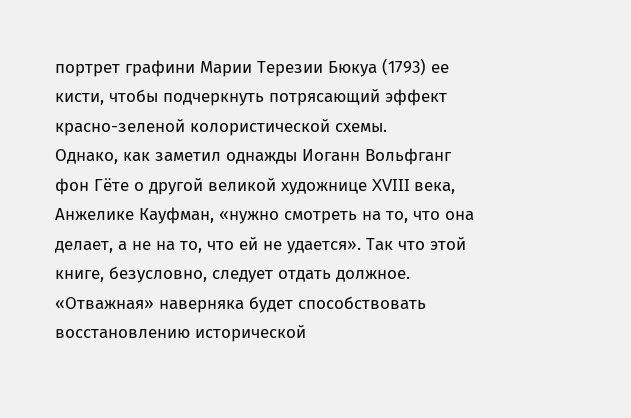портрет графини Марии Терезии Бюкуа (1793) ее кисти, чтобы подчеркнуть потрясающий эффект красно-зеленой колористической схемы.
Однако, как заметил однажды Иоганн Вольфганг фон Гёте о другой великой художнице XVIII века, Анжелике Кауфман, «нужно смотреть на то, что она делает, а не на то, что ей не удается». Так что этой книге, безусловно, следует отдать должное. «Отважная» наверняка будет способствовать восстановлению исторической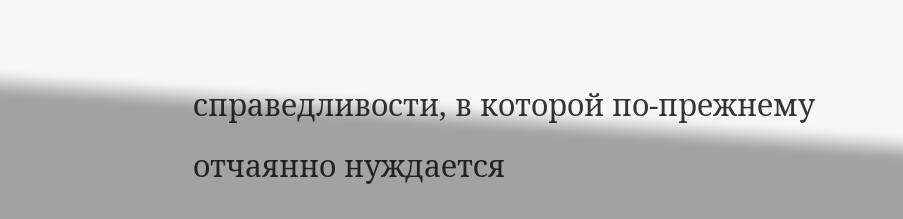справедливости, в которой по-прежнему отчаянно нуждается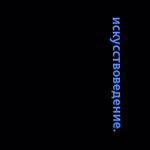искусствоведение.